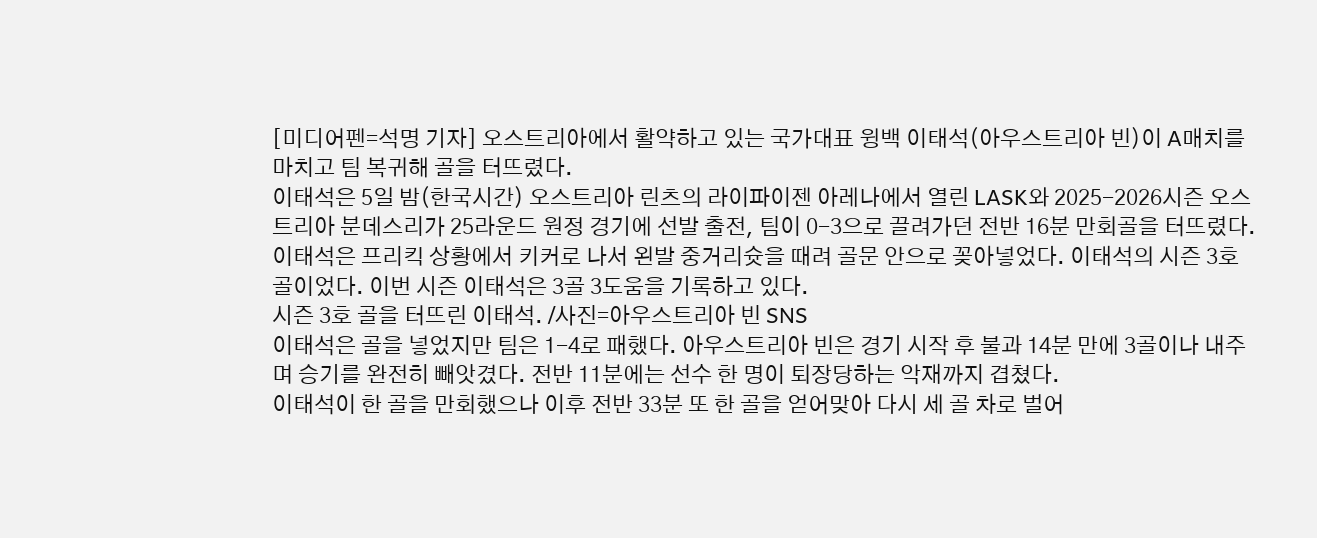[미디어펜=석명 기자] 오스트리아에서 활약하고 있는 국가대표 윙백 이태석(아우스트리아 빈)이 A매치를 마치고 팀 복귀해 골을 터뜨렸다.
이태석은 5일 밤(한국시간) 오스트리아 린츠의 라이파이젠 아레나에서 열린 LASK와 2025-2026시즌 오스트리아 분데스리가 25라운드 원정 경기에 선발 출전, 팀이 0-3으로 끌려가던 전반 16분 만회골을 터뜨렸다.
이태석은 프리킥 상황에서 키커로 나서 왼발 중거리슛을 때려 골문 안으로 꽂아넣었다. 이태석의 시즌 3호 골이었다. 이번 시즌 이태석은 3골 3도움을 기록하고 있다.
시즌 3호 골을 터뜨린 이태석. /사진=아우스트리아 빈 SNS
이태석은 골을 넣었지만 팀은 1-4로 패했다. 아우스트리아 빈은 경기 시작 후 불과 14분 만에 3골이나 내주며 승기를 완전히 빼앗겼다. 전반 11분에는 선수 한 명이 퇴장당하는 악재까지 겹쳤다.
이태석이 한 골을 만회했으나 이후 전반 33분 또 한 골을 얻어맞아 다시 세 골 차로 벌어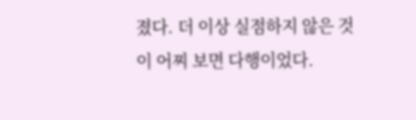졌다. 더 이상 실점하지 않은 것이 어찌 보면 다행이었다.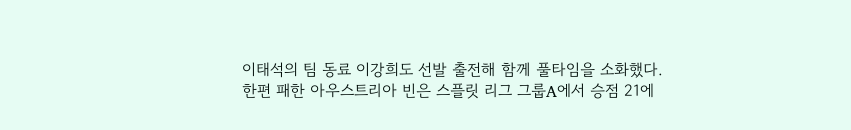이태석의 팀 동료 이강희도 선발 출전해 함께 풀타임을 소화했다.
한편 패한 아우스트리아 빈은 스플릿 리그 그룹A에서 승점 21에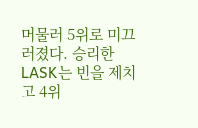머물러 5위로 미끄러졌다. 승리한 LASK는 빈을 제치고 4위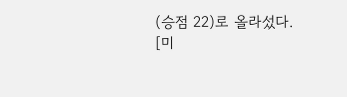(승점 22)로 올라섰다.
[미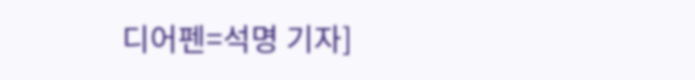디어펜=석명 기자]